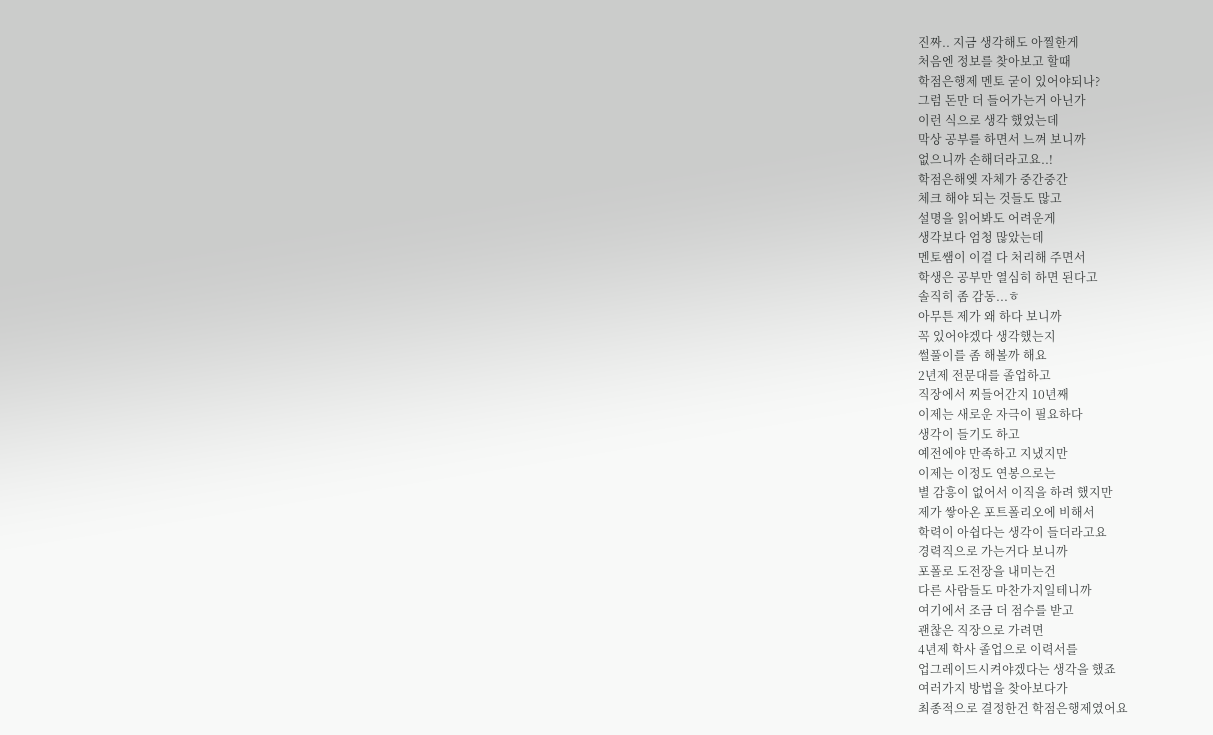진짜.. 지금 생각해도 아찔한게
처음엔 정보를 찾아보고 할때
학점은행제 멘토 굳이 있어야되나?
그럼 돈만 더 들어가는거 아닌가
이런 식으로 생각 했었는데
막상 공부를 하면서 느껴 보니까
없으니까 손해더라고요..!
학점은해엦 자체가 중간중간
체크 해야 되는 것들도 많고
설명을 읽어봐도 어려운게
생각보다 엄청 많았는데
멘토쌤이 이걸 다 처리해 주면서
학생은 공부만 열심히 하면 된다고
솔직히 좀 감동...ㅎ
아무튼 제가 왜 하다 보니까
꼭 있어야겠다 생각했는지
썰풀이를 좀 해볼까 해요
2년제 전문대를 졸업하고
직장에서 찌들어간지 10년째
이제는 새로운 자극이 필요하다
생각이 들기도 하고
예전에야 만족하고 지냈지만
이제는 이정도 연봉으로는
별 감흥이 없어서 이직을 하려 했지만
제가 쌓아온 포트폴리오에 비해서
학력이 아쉽다는 생각이 들더라고요
경력직으로 가는거다 보니까
포폴로 도전장을 내미는건
다른 사람들도 마찬가지일테니까
여기에서 조금 더 점수를 받고
괜찮은 직장으로 가려면
4년제 학사 졸업으로 이력서를
업그레이드시켜야겠다는 생각을 했죠
여러가지 방법을 찾아보다가
최종적으로 결정한건 학점은행제였어요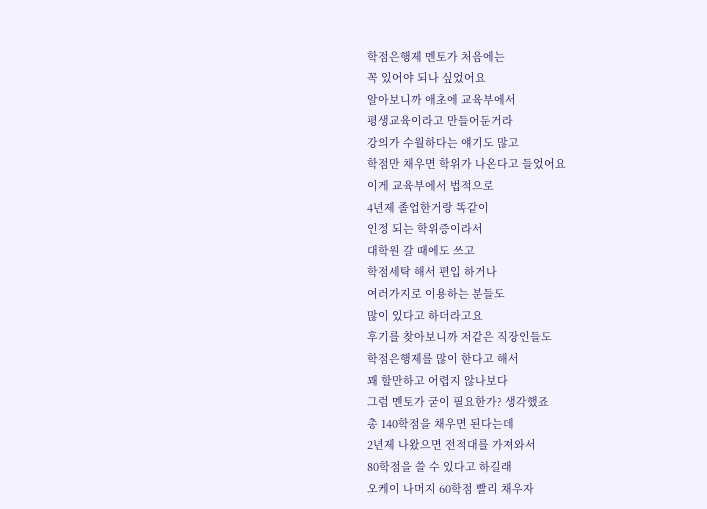학점은행제 멘토가 처음에는
꼭 있어야 되나 싶었어요
알아보니까 애초에 교육부에서
평생교육이라고 만들어둔거라
강의가 수월하다는 얘기도 많고
학점만 채우면 학위가 나온다고 들었어요
이게 교육부에서 법적으로
4년제 졸업한거랑 똑같이
인정 되는 학위증이라서
대학원 갈 때에도 쓰고
학점세탁 해서 편입 하거나
여러가지로 이용하는 분들도
많이 있다고 하더라고요
후기를 찾아보니까 저같은 직장인들도
학점은행제를 많이 한다고 해서
꽤 할만하고 어렵지 않나보다
그럼 멘토가 굳이 필요한가? 생각했죠
총 140학점을 채우면 된다는데
2년제 나왔으면 전적대를 가져와서
80학점을 쓸 수 있다고 하길래
오케이 나머지 60학점 빨리 채우자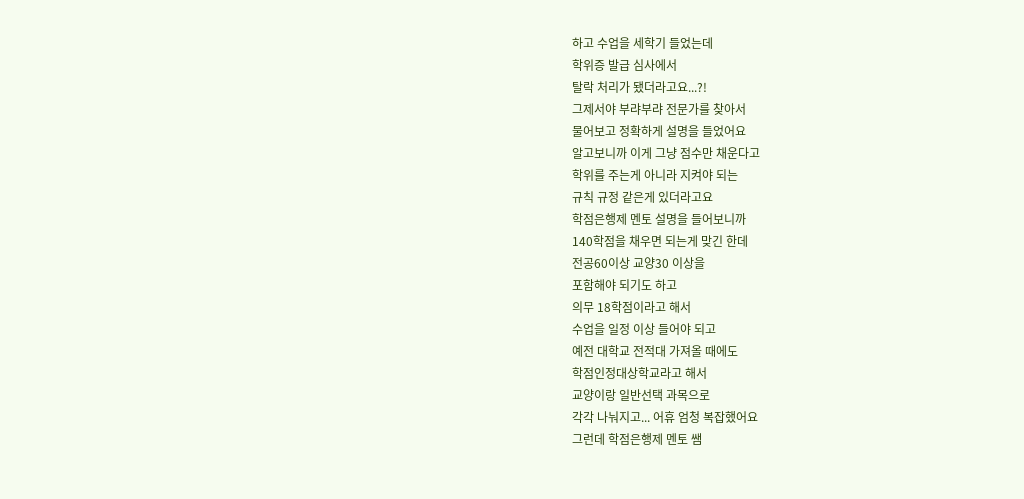하고 수업을 세학기 들었는데
학위증 발급 심사에서
탈락 처리가 됐더라고요...?!
그제서야 부랴부랴 전문가를 찾아서
물어보고 정확하게 설명을 들었어요
알고보니까 이게 그냥 점수만 채운다고
학위를 주는게 아니라 지켜야 되는
규칙 규정 같은게 있더라고요
학점은행제 멘토 설명을 들어보니까
140학점을 채우면 되는게 맞긴 한데
전공60이상 교양30 이상을
포함해야 되기도 하고
의무 18학점이라고 해서
수업을 일정 이상 들어야 되고
예전 대학교 전적대 가져올 때에도
학점인정대상학교라고 해서
교양이랑 일반선택 과목으로
각각 나눠지고... 어휴 엄청 복잡했어요
그런데 학점은행제 멘토 쌤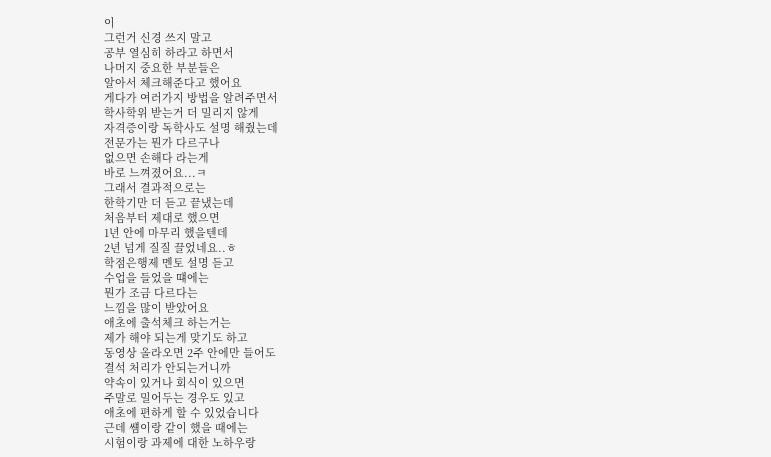이
그런거 신경 쓰지 말고
공부 열심히 하라고 하면서
나머지 중요한 부분들은
알아서 체크해준다고 했어요
게다가 여러가지 방법을 알려주면서
학사학위 받는거 더 밀리지 않게
자격증이랑 독학사도 설명 해줬는데
전문가는 뭔가 다르구나
없으면 손해다 라는게
바로 느껴졌어요...ㅋ
그래서 결과적으로는
한학기만 더 듣고 끝냈는데
처음부터 제대로 했으면
1년 안에 마무리 했을텐데
2년 넘게 질질 끌었네요..ㅎ
학점은행제 멘토 설명 듣고
수업을 들었을 떄에는
뭔가 조금 다르다는
느낌을 많이 받았어요
애초에 출석체크 하는거는
제가 해야 되는게 맞기도 하고
동영상 올라오면 2주 안에만 들어도
결석 처리가 안되는거니까
약속이 있거나 회식이 있으면
주말로 밀어두는 경우도 있고
애초에 편하게 할 수 있었습니다
근데 썜이랑 같이 했을 때에는
시험이랑 과제에 대한 노하우랑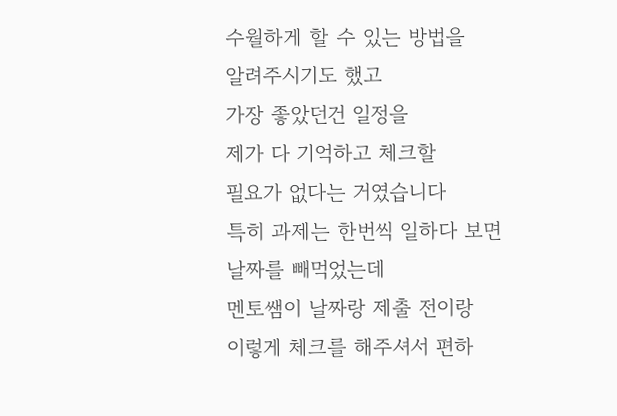수월하게 할 수 있는 방법을
알려주시기도 했고
가장 좋았던건 일정을
제가 다 기억하고 체크할
필요가 없다는 거였습니다
특히 과제는 한번씩 일하다 보면
날짜를 빼먹었는데
멘토쌤이 날짜랑 제출 전이랑
이렇게 체크를 해주셔서 편하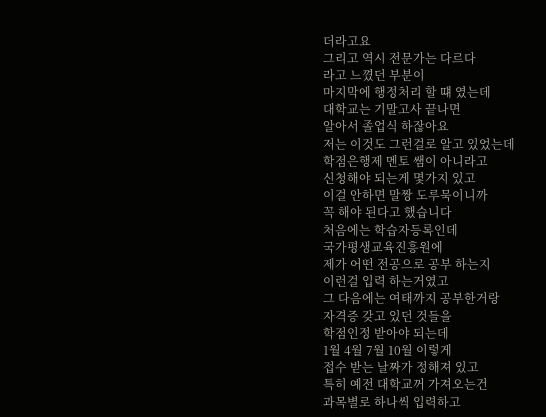더라고요
그리고 역시 전문가는 다르다
라고 느꼈던 부분이
마지막에 행정처리 할 떄 였는데
대학교는 기말고사 끝나면
알아서 졸업식 하잖아요
저는 이것도 그런걸로 알고 있었는데
학점은행제 멘토 쌤이 아니라고
신청해야 되는게 몇가지 있고
이걸 안하면 말짱 도루묵이니까
꼭 해야 된다고 했습니다
처음에는 학습자등록인데
국가평생교육진흥원에
제가 어떤 전공으로 공부 하는지
이런걸 입력 하는거였고
그 다음에는 여태까지 공부한거랑
자격증 갖고 있던 것들을
학점인정 받아야 되는데
1월 4월 7월 10월 이렇게
접수 받는 날짜가 정해져 있고
특히 예전 대학교꺼 가져오는건
과목별로 하나씩 입력하고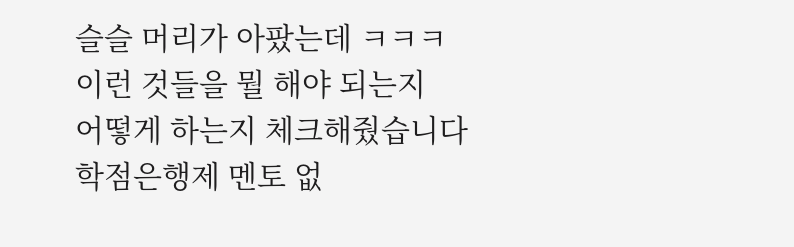슬슬 머리가 아팠는데 ㅋㅋㅋ
이런 것들을 뭘 해야 되는지
어떻게 하는지 체크해줬습니다
학점은행제 멘토 없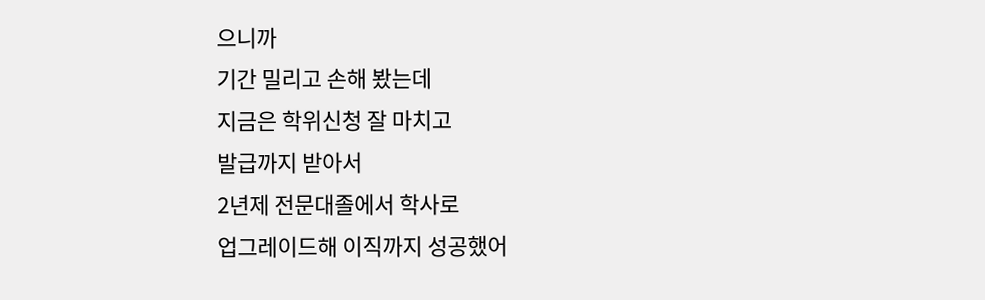으니까
기간 밀리고 손해 봤는데
지금은 학위신청 잘 마치고
발급까지 받아서
2년제 전문대졸에서 학사로
업그레이드해 이직까지 성공했어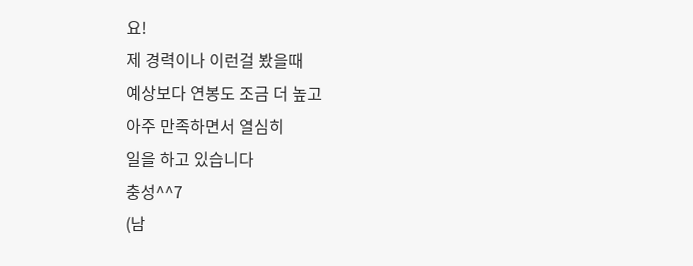요!
제 경력이나 이런걸 봤을때
예상보다 연봉도 조금 더 높고
아주 만족하면서 열심히
일을 하고 있습니다
충성^^7
(남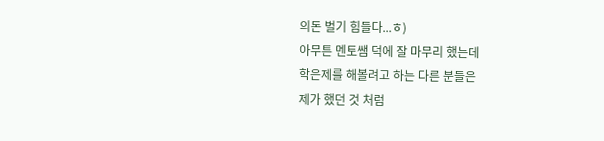의돈 벌기 힘들다...ㅎ)
아무튼 멘토쌤 덕에 잘 마무리 했는데
학은제를 해볼려고 하는 다른 분들은
제가 했던 것 처럼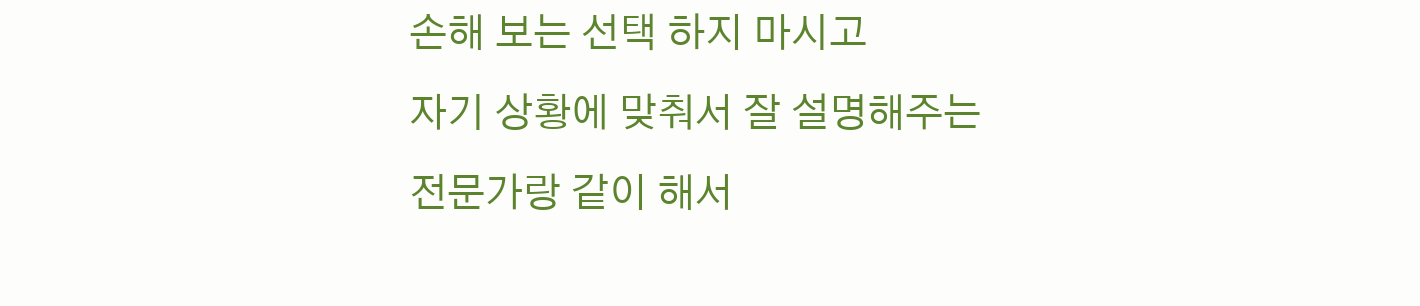손해 보는 선택 하지 마시고
자기 상황에 맞춰서 잘 설명해주는
전문가랑 같이 해서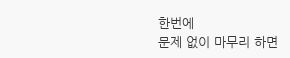한번에
문제 없이 마무리 하면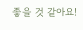좋을 것 같아요!